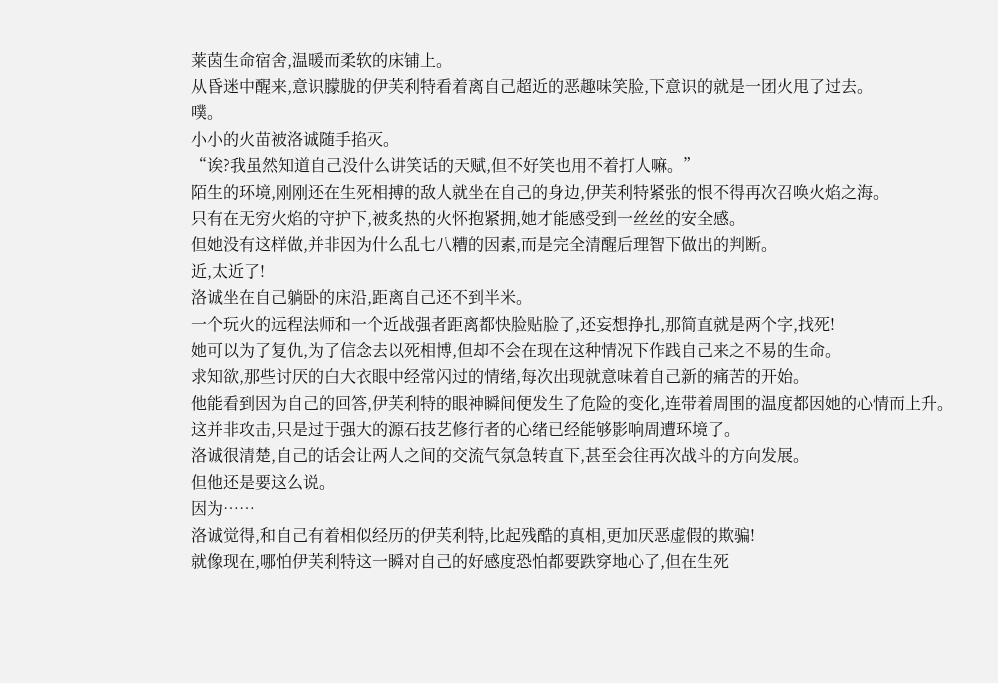莱茵生命宿舍,温暖而柔软的床铺上。
从昏迷中醒来,意识朦胧的伊芙利特看着离自己超近的恶趣味笑脸,下意识的就是一团火甩了过去。
噗。
小小的火苗被洛诚随手掐灭。
“诶?我虽然知道自己没什么讲笑话的天赋,但不好笑也用不着打人嘛。”
陌生的环境,刚刚还在生死相搏的敌人就坐在自己的身边,伊芙利特紧张的恨不得再次召唤火焰之海。
只有在无穷火焰的守护下,被炙热的火怀抱紧拥,她才能感受到一丝丝的安全感。
但她没有这样做,并非因为什么乱七八糟的因素,而是完全清醒后理智下做出的判断。
近,太近了!
洛诚坐在自己躺卧的床沿,距离自己还不到半米。
一个玩火的远程法师和一个近战强者距离都快脸贴脸了,还妄想挣扎,那简直就是两个字,找死!
她可以为了复仇,为了信念去以死相博,但却不会在现在这种情况下作践自己来之不易的生命。
求知欲,那些讨厌的白大衣眼中经常闪过的情绪,每次出现就意味着自己新的痛苦的开始。
他能看到因为自己的回答,伊芙利特的眼神瞬间便发生了危险的变化,连带着周围的温度都因她的心情而上升。
这并非攻击,只是过于强大的源石技艺修行者的心绪已经能够影响周遭环境了。
洛诚很清楚,自己的话会让两人之间的交流气氛急转直下,甚至会往再次战斗的方向发展。
但他还是要这么说。
因为……
洛诚觉得,和自己有着相似经历的伊芙利特,比起残酷的真相,更加厌恶虚假的欺骗!
就像现在,哪怕伊芙利特这一瞬对自己的好感度恐怕都要跌穿地心了,但在生死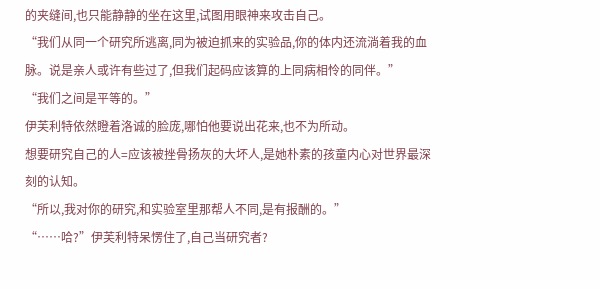的夹缝间,也只能静静的坐在这里,试图用眼神来攻击自己。
“我们从同一个研究所逃离,同为被迫抓来的实验品,你的体内还流淌着我的血脉。说是亲人或许有些过了,但我们起码应该算的上同病相怜的同伴。”
“我们之间是平等的。”
伊芙利特依然瞪着洛诚的脸庞,哪怕他要说出花来,也不为所动。
想要研究自己的人=应该被挫骨扬灰的大坏人,是她朴素的孩童内心对世界最深刻的认知。
“所以,我对你的研究,和实验室里那帮人不同,是有报酬的。”
“……哈?”伊芙利特呆愣住了,自己当研究者?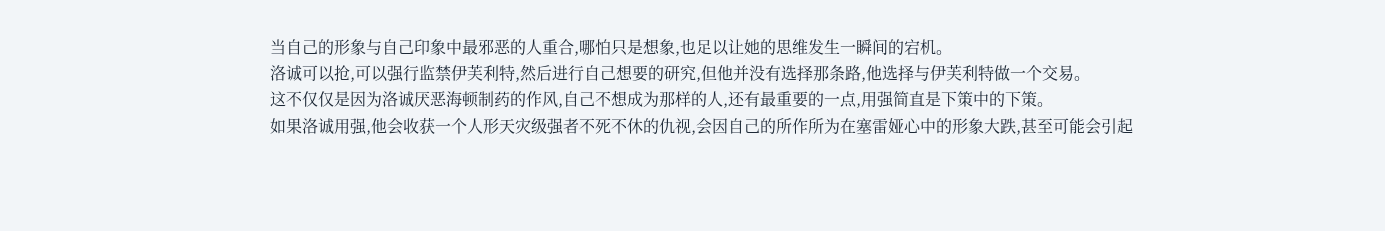当自己的形象与自己印象中最邪恶的人重合,哪怕只是想象,也足以让她的思维发生一瞬间的宕机。
洛诚可以抢,可以强行监禁伊芙利特,然后进行自己想要的研究,但他并没有选择那条路,他选择与伊芙利特做一个交易。
这不仅仅是因为洛诚厌恶海顿制药的作风,自己不想成为那样的人,还有最重要的一点,用强简直是下策中的下策。
如果洛诚用强,他会收获一个人形天灾级强者不死不休的仇视,会因自己的所作所为在塞雷娅心中的形象大跌,甚至可能会引起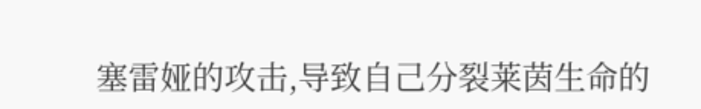塞雷娅的攻击,导致自己分裂莱茵生命的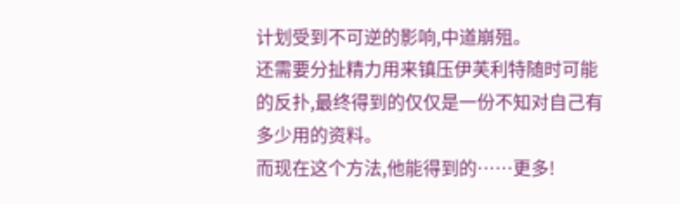计划受到不可逆的影响,中道崩殂。
还需要分扯精力用来镇压伊芙利特随时可能的反扑,最终得到的仅仅是一份不知对自己有多少用的资料。
而现在这个方法,他能得到的……更多!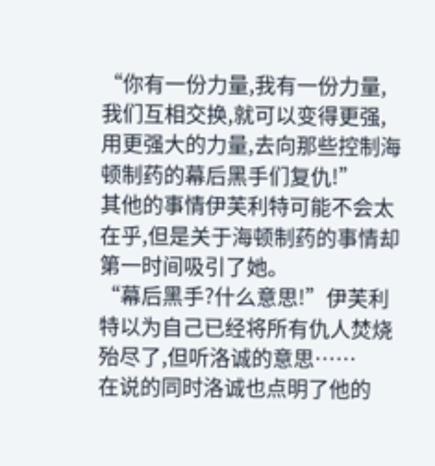“你有一份力量,我有一份力量,我们互相交换,就可以变得更强,用更强大的力量,去向那些控制海顿制药的幕后黑手们复仇!”
其他的事情伊芙利特可能不会太在乎,但是关于海顿制药的事情却第一时间吸引了她。
“幕后黑手?什么意思!”伊芙利特以为自己已经将所有仇人焚烧殆尽了,但听洛诚的意思……
在说的同时洛诚也点明了他的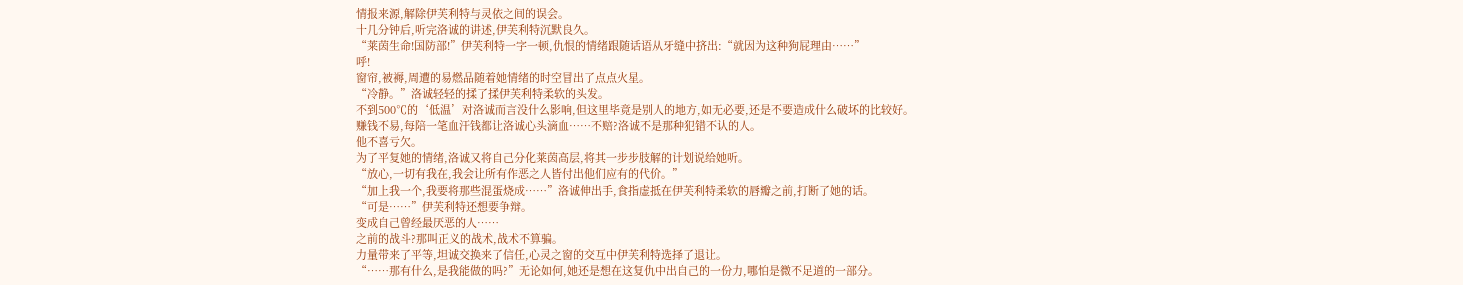情报来源,解除伊芙利特与灵依之间的误会。
十几分钟后,听完洛诚的讲述,伊芙利特沉默良久。
“莱茵生命!国防部!”伊芙利特一字一顿,仇恨的情绪跟随话语从牙缝中挤出:“就因为这种狗屁理由……”
呼!
窗帘,被褥,周遭的易燃品随着她情绪的时空冒出了点点火星。
“冷静。”洛诚轻轻的揉了揉伊芙利特柔软的头发。
不到500℃的‘低温’对洛诚而言没什么影响,但这里毕竟是别人的地方,如无必要,还是不要造成什么破坏的比较好。
赚钱不易,每陪一笔血汗钱都让洛诚心头滴血……不赔?洛诚不是那种犯错不认的人。
他不喜亏欠。
为了平复她的情绪,洛诚又将自己分化莱茵高层,将其一步步肢解的计划说给她听。
“放心,一切有我在,我会让所有作恶之人皆付出他们应有的代价。”
“加上我一个,我要将那些混蛋烧成……”洛诚伸出手,食指虚抵在伊芙利特柔软的唇瓣之前,打断了她的话。
“可是……”伊芙利特还想要争辩。
变成自己曾经最厌恶的人……
之前的战斗?那叫正义的战术,战术不算骗。
力量带来了平等,坦诚交换来了信任,心灵之窗的交互中伊芙利特选择了退让。
“……那有什么,是我能做的吗?”无论如何,她还是想在这复仇中出自己的一份力,哪怕是微不足道的一部分。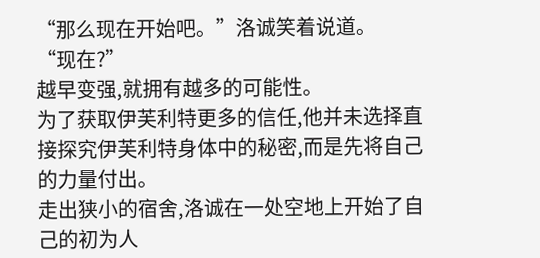“那么现在开始吧。”洛诚笑着说道。
“现在?”
越早变强,就拥有越多的可能性。
为了获取伊芙利特更多的信任,他并未选择直接探究伊芙利特身体中的秘密,而是先将自己的力量付出。
走出狭小的宿舍,洛诚在一处空地上开始了自己的初为人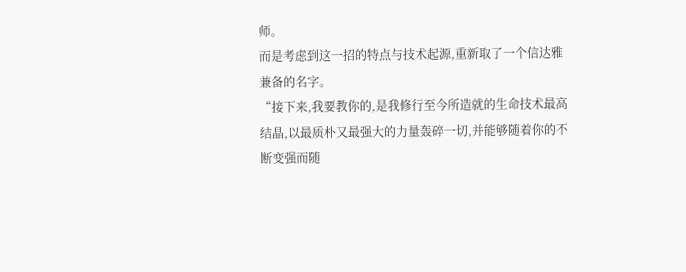师。
而是考虑到这一招的特点与技术起源,重新取了一个信达雅兼备的名字。
“接下来,我要教你的,是我修行至今所造就的生命技术最高结晶,以最质朴又最强大的力量轰碎一切,并能够随着你的不断变强而随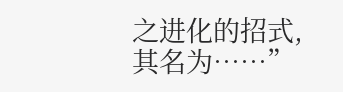之进化的招式,其名为……”